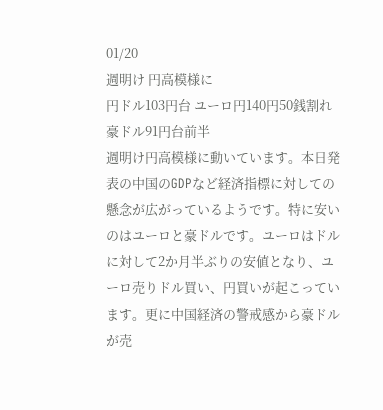01/20
週明け 円高模様に
円ドル103円台 ユーロ円140円50銭割れ 豪ドル91円台前半
週明け円高模様に動いています。本日発表の中国のGDPなど経済指標に対しての懸念が広がっているようです。特に安いのはユーロと豪ドルです。ユーロはドルに対して2か月半ぶりの安値となり、ユーロ売りドル買い、円買いが起こっています。更に中国経済の警戒感から豪ドルが売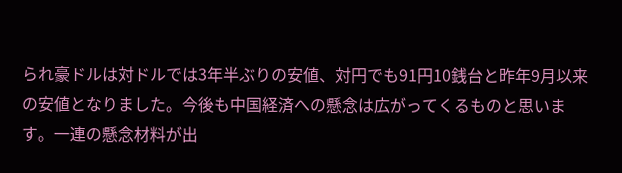られ豪ドルは対ドルでは3年半ぶりの安値、対円でも91円10銭台と昨年9月以来の安値となりました。今後も中国経済への懸念は広がってくるものと思います。一連の懸念材料が出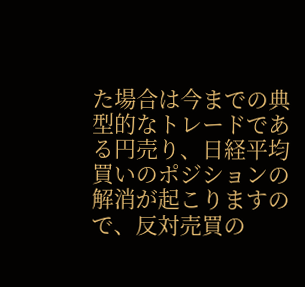た場合は今までの典型的なトレードである円売り、日経平均買いのポジションの解消が起こりますので、反対売買の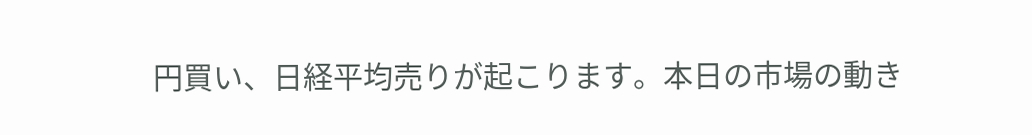円買い、日経平均売りが起こります。本日の市場の動き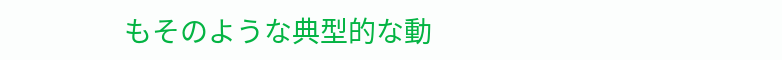もそのような典型的な動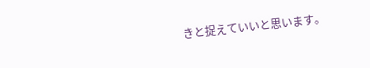きと捉えていいと思います。